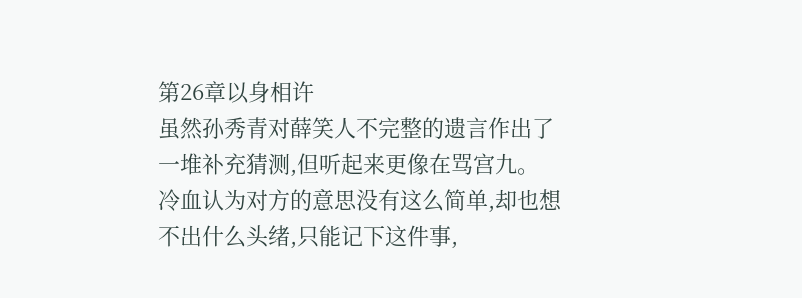第26章以身相许
虽然孙秀青对薛笑人不完整的遗言作出了一堆补充猜测,但听起来更像在骂宫九。
冷血认为对方的意思没有这么简单,却也想不出什么头绪,只能记下这件事,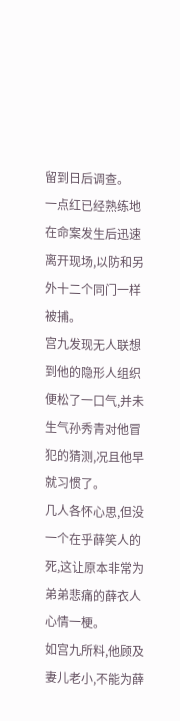留到日后调查。
一点红已经熟练地在命案发生后迅速离开现场,以防和另外十二个同门一样被捕。
宫九发现无人联想到他的隐形人组织便松了一口气,并未生气孙秀青对他冒犯的猜测,况且他早就习惯了。
几人各怀心思,但没一个在乎薛笑人的死,这让原本非常为弟弟悲痛的薛衣人心情一梗。
如宫九所料,他顾及妻儿老小,不能为薛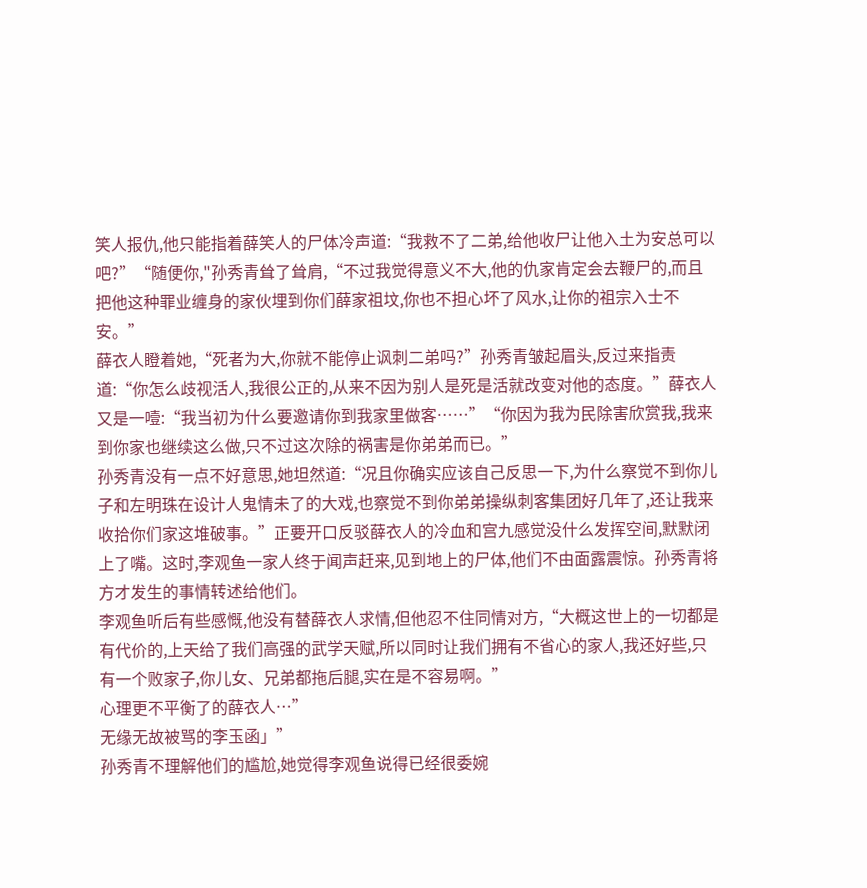笑人报仇,他只能指着薛笑人的尸体冷声道:“我救不了二弟,给他收尸让他入土为安总可以吧?”“随便你,"孙秀青耸了耸肩,“不过我觉得意义不大,他的仇家肯定会去鞭尸的,而且把他这种罪业缠身的家伙埋到你们薛家祖坟,你也不担心坏了风水,让你的祖宗入士不安。”
薛衣人瞪着她,“死者为大,你就不能停止讽刺二弟吗?”孙秀青皱起眉头,反过来指责道:“你怎么歧视活人,我很公正的,从来不因为别人是死是活就改变对他的态度。”薛衣人又是一噎:“我当初为什么要邀请你到我家里做客……”“你因为我为民除害欣赏我,我来到你家也继续这么做,只不过这次除的祸害是你弟弟而已。”
孙秀青没有一点不好意思,她坦然道:“况且你确实应该自己反思一下,为什么察觉不到你儿子和左明珠在设计人鬼情未了的大戏,也察觉不到你弟弟操纵刺客集团好几年了,还让我来收拾你们家这堆破事。”正要开口反驳薛衣人的冷血和宫九感觉没什么发挥空间,默默闭上了嘴。这时,李观鱼一家人终于闻声赶来,见到地上的尸体,他们不由面露震惊。孙秀青将方才发生的事情转述给他们。
李观鱼听后有些感慨,他没有替薛衣人求情,但他忍不住同情对方,“大概这世上的一切都是有代价的,上天给了我们高强的武学天赋,所以同时让我们拥有不省心的家人,我还好些,只有一个败家子,你儿女、兄弟都拖后腿,实在是不容易啊。”
心理更不平衡了的薛衣人…”
无缘无故被骂的李玉函」”
孙秀青不理解他们的尴尬,她觉得李观鱼说得已经很委婉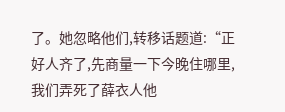了。她忽略他们,转移话题道:“正好人齐了,先商量一下今晚住哪里,我们弄死了薛衣人他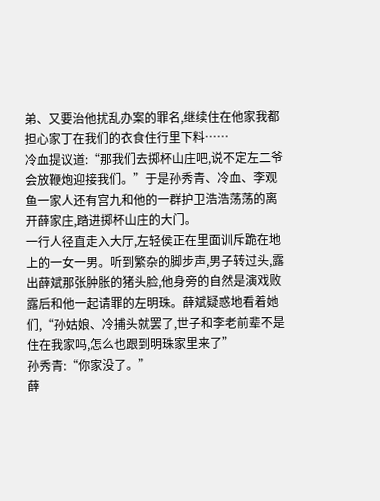弟、又要治他扰乱办案的罪名,继续住在他家我都担心家丁在我们的衣食住行里下料……
冷血提议道:“那我们去掷杯山庄吧,说不定左二爷会放鞭炮迎接我们。”于是孙秀青、冷血、李观鱼一家人还有宫九和他的一群护卫浩浩荡荡的离开薛家庄,踏进掷杯山庄的大门。
一行人径直走入大厅,左轻侯正在里面训斥跪在地上的一女一男。听到繁杂的脚步声,男子转过头,露出薛斌那张肿胀的猪头脸,他身旁的自然是演戏败露后和他一起请罪的左明珠。薛斌疑惑地看着她们,“孙姑娘、冷捕头就罢了,世子和李老前辈不是住在我家吗,怎么也跟到明珠家里来了”
孙秀青:“你家没了。”
薛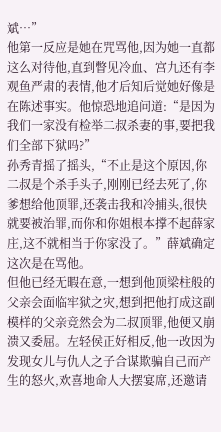斌…”
他第一反应是她在咒骂他,因为她一直都这么对待他,直到瞥见冷血、宫九还有李观鱼严肃的表情,他才后知后觉她好像是在陈述事实。他惊恐地追问道:“是因为我们一家没有检举二叔杀妻的事,要把我们全部下狱吗?”
孙秀青摇了摇头,“不止是这个原因,你二叔是个杀手头子,刚刚已经去死了,你爹想给他顶罪,还袭击我和冷捕头,很快就要被治罪,而你和你姐根本撑不起薛家庄,这不就相当于你家没了。”薛斌确定这次是在骂他。
但他已经无暇在意,一想到他顶梁柱般的父亲会面临牢狱之灾,想到把他打成这副模样的父亲竞然会为二叔顶罪,他便又崩溃又委屈。左轻侯正好相反,他一改因为发现女儿与仇人之子合谋欺骗自己而产生的怒火,欢喜地命人大摆宴席,还邀请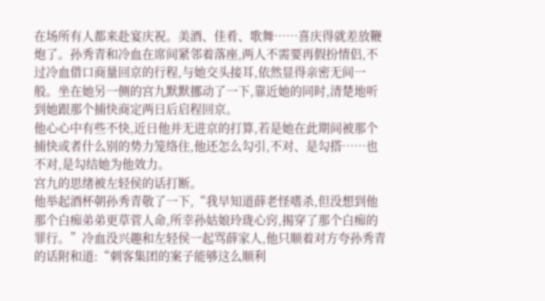在场所有人都来赴宴庆祝。美酒、佳肴、歌舞……喜庆得就差放鞭炮了。孙秀青和冷血在席间紧邻着落座,两人不需要再假扮情侣,不过冷血借口商量回京的行程,与她交头接耳,依然显得亲密无间一般。坐在她另一侧的宫九默默挪动了一下,靠近她的同时,清楚地听到她跟那个捕快商定两日后启程回京。
他心心中有些不快,近日他并无进京的打算,若是她在此期间被那个捕快或者什么别的势力笼络住,他还怎么勾引,不对、是勾搭……也不对,是勾结她为他效力。
宫九的思绪被左轻侯的话打断。
他举起酒杯朝孙秀青敬了一下,“我早知道薛老怪嗜杀,但没想到他那个白痴弟弟更草菅人命,所幸孙姑娘玲珑心窍,揭穿了那个白痴的罪行。”冷血没兴趣和左轻侯一起骂薛家人,他只顺着对方夸孙秀青的话附和道:“刺客集团的案子能够这么顺利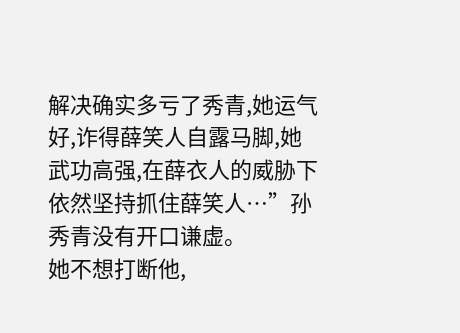解决确实多亏了秀青,她运气好,诈得薛笑人自露马脚,她武功高强,在薛衣人的威胁下依然坚持抓住薛笑人…”孙秀青没有开口谦虚。
她不想打断他,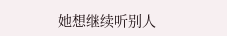她想继续听别人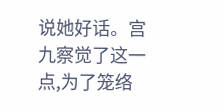说她好话。宫九察觉了这一点,为了笼络